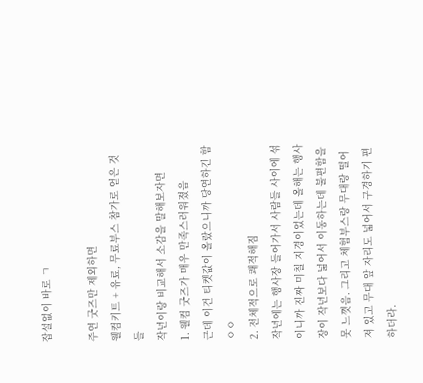잡설없이 바로 ㄱ

주연 굿즈만 제외하면
웰컴키트 + 유료, 무료부스 참가로 얻은 것들
작년이랑 비교해서 소감을 말해보자면
1. 웰컴 굿즈가 매우 만족스러워졌음
근데 이건 티켓값이 올랐으니까 당연하긴 함 ㅇㅇ
2. 전체적으로 쾌적해짐
작년에는 행사장 들어가서 사람들 사이에 섞이니까 진짜 미칠 지경이었는데 올해는 행사장이 작년보다 넒어서 이동하는데 불편함을 못 느꼇음. 그리고 체험부스랑 무대랑 떨어져 있고 무대 앞 자리도 넓어서 구경하기 편하더라.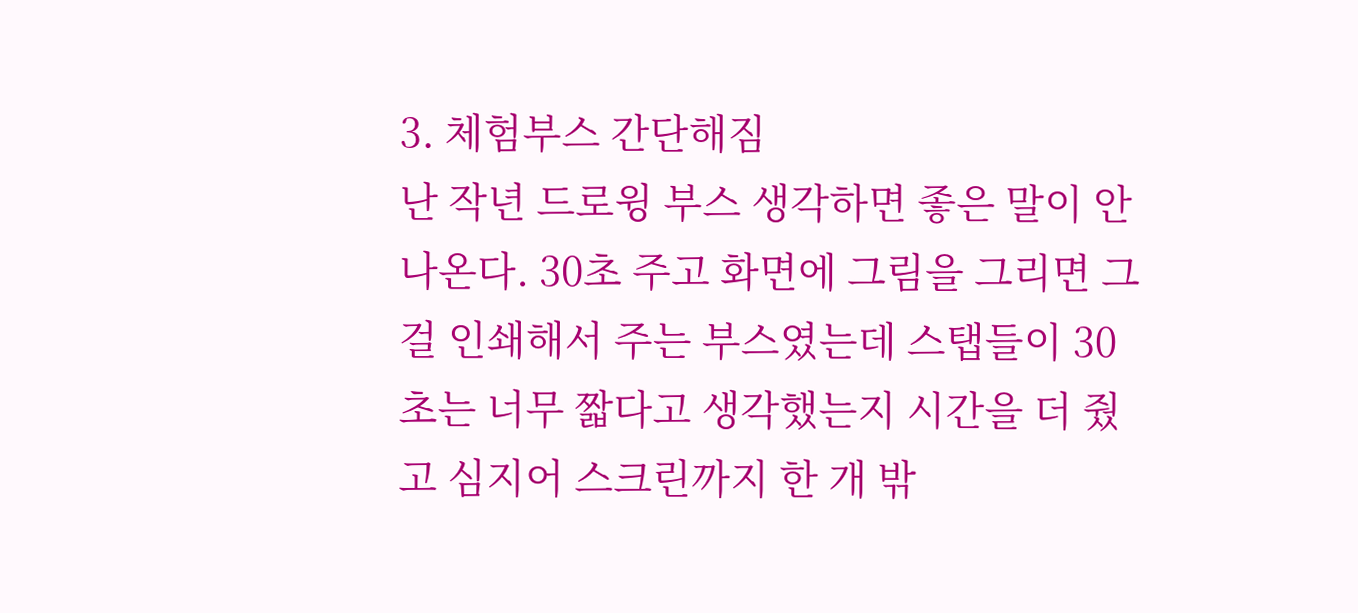3. 체험부스 간단해짐
난 작년 드로윙 부스 생각하면 좋은 말이 안 나온다. 30초 주고 화면에 그림을 그리면 그걸 인쇄해서 주는 부스였는데 스탭들이 30초는 너무 짧다고 생각했는지 시간을 더 줬고 심지어 스크린까지 한 개 밖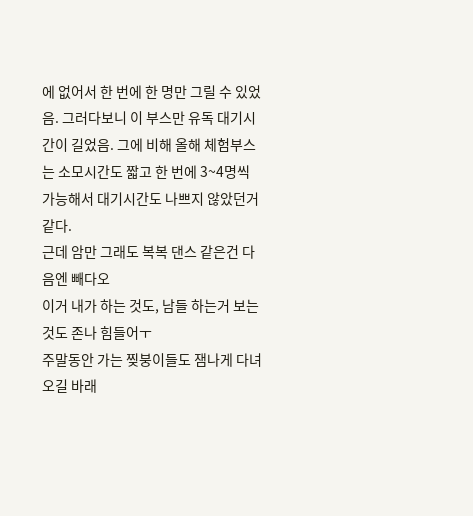에 없어서 한 번에 한 명만 그릴 수 있었음. 그러다보니 이 부스만 유독 대기시간이 길었음. 그에 비해 올해 체험부스는 소모시간도 짧고 한 번에 3~4명씩 가능해서 대기시간도 나쁘지 않았던거 같다.
근데 암만 그래도 복복 댄스 같은건 다음엔 빼다오
이거 내가 하는 것도, 남들 하는거 보는 것도 존나 힘들어ㅜ
주말동안 가는 찢붕이들도 잼나게 다녀오길 바래